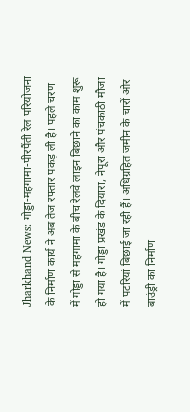Jharkhand News: गोड्डा-महगामा-पीरपैंती रेल परियोजना के निर्माण कार्य ने अब तेज रफ्तार पकड़ ली है। पहले चरण में गोड्डा से महगामा के बीच रेलवे लाइन बिछाने का काम शुरू हो गया है। गोड्डा प्रखंड के दियारा, नेपूरा और पंचकाठी मौजा में पटरियां बिछाई जा रही हैं। अधिग्रहित जमीन के चारों ओर बाउंड्री का निर्माण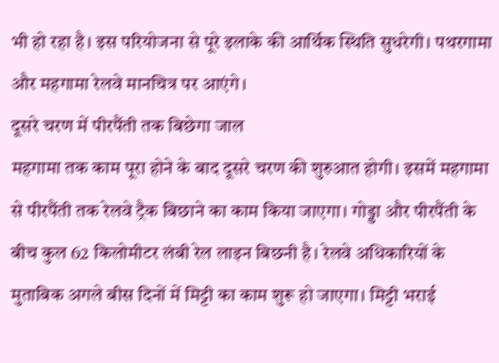भी हो रहा है। इस परियोजना से पूरे इलाके की आर्थिक स्थिति सुधरेगी। पथरगामा और महगामा रेलवे मानचित्र पर आएंगे।
दूसरे चरण में पीरपैंती तक बिछेगा जाल
महगामा तक काम पूरा होने के बाद दूसरे चरण की शुरुआत होगी। इसमें महगामा से पीरपैंती तक रेलवे ट्रैक बिछाने का काम किया जाएगा। गोड्डा और पीरपैंती के बीच कुल 62 किलोमीटर लंबी रेल लाइन बिछनी है। रेलवे अधिकारियों के मुताबिक अगले बीस दिनों में मिट्टी का काम शुरू हो जाएगा। मिट्टी भराई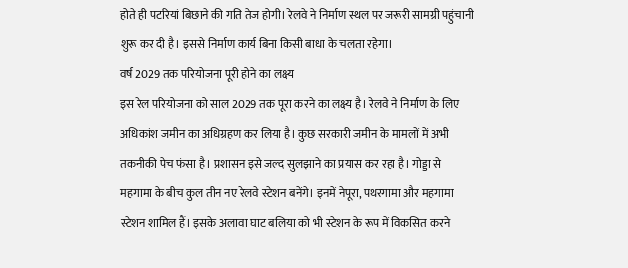होते ही पटरियां बिछाने की गति तेज होगी। रेलवे ने निर्माण स्थल पर जरूरी सामग्री पहुंचानी शुरू कर दी है। इससे निर्माण कार्य बिना किसी बाधा के चलता रहेगा।
वर्ष 2029 तक परियोजना पूरी होने का लक्ष्य
इस रेल परियोजना को साल 2029 तक पूरा करने का लक्ष्य है। रेलवे ने निर्माण के लिए अधिकांश जमीन का अधिग्रहण कर लिया है। कुछ सरकारी जमीन के मामलों में अभी तकनीकी पेच फंसा है। प्रशासन इसे जल्द सुलझाने का प्रयास कर रहा है। गोड्डा से महगामा के बीच कुल तीन नए रेलवे स्टेशन बनेंगे। इनमें नेपूरा, पथरगामा और महगामा स्टेशन शामिल हैं। इसके अलावा घाट बलिया को भी स्टेशन के रूप में विकसित करने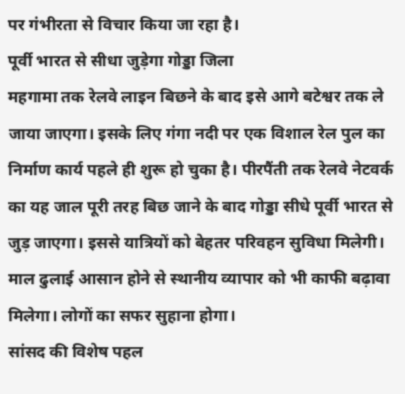पर गंभीरता से विचार किया जा रहा है।
पूर्वी भारत से सीधा जुड़ेगा गोड्डा जिला
महगामा तक रेलवे लाइन बिछने के बाद इसे आगे बटेश्वर तक ले जाया जाएगा। इसके लिए गंगा नदी पर एक विशाल रेल पुल का निर्माण कार्य पहले ही शुरू हो चुका है। पीरपैंती तक रेलवे नेटवर्क का यह जाल पूरी तरह बिछ जाने के बाद गोड्डा सीधे पूर्वी भारत से जुड़ जाएगा। इससे यात्रियों को बेहतर परिवहन सुविधा मिलेगी। माल ढुलाई आसान होने से स्थानीय व्यापार को भी काफी बढ़ावा मिलेगा। लोगों का सफर सुहाना होगा।
सांसद की विशेष पहल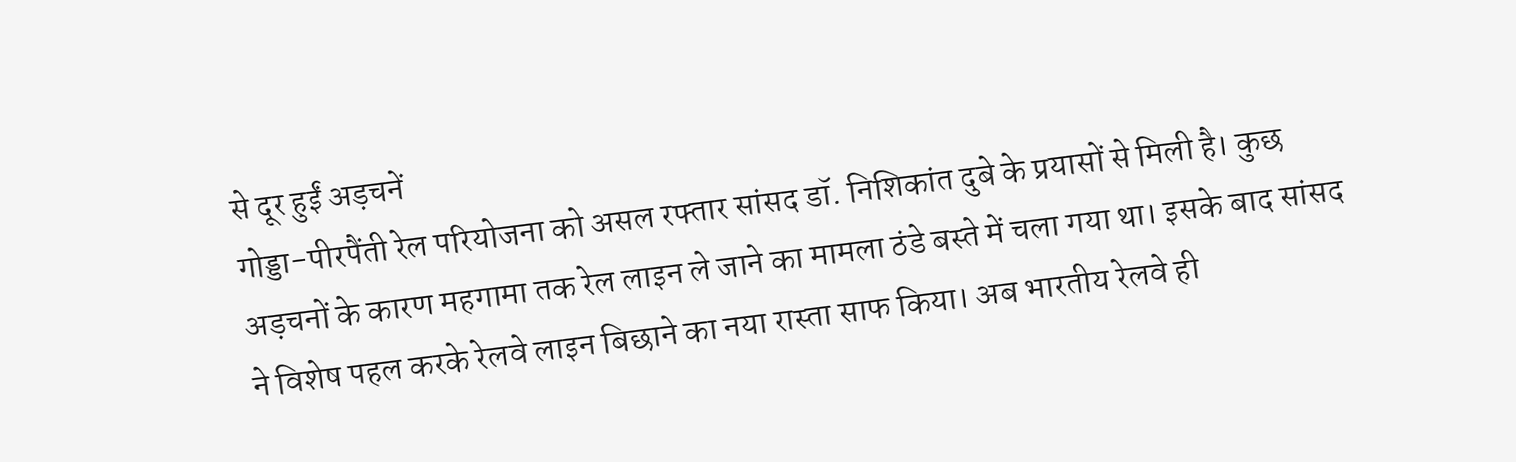से दूर हुईं अड़चनें
गोड्डा-पीरपैंती रेल परियोजना को असल रफ्तार सांसद डॉ. निशिकांत दुबे के प्रयासों से मिली है। कुछ अड़चनों के कारण महगामा तक रेल लाइन ले जाने का मामला ठंडे बस्ते में चला गया था। इसके बाद सांसद ने विशेष पहल करके रेलवे लाइन बिछाने का नया रास्ता साफ किया। अब भारतीय रेलवे ही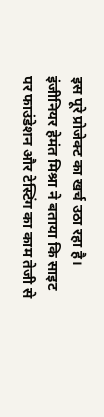इस पूरे प्रोजेक्ट का खर्च उठा रहा है। इंजीनियर हेमंत मिश्रा ने बताया कि साइट पर फाउंडेशन और टेस्टिंग का काम तेजी से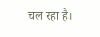चल रहा है।